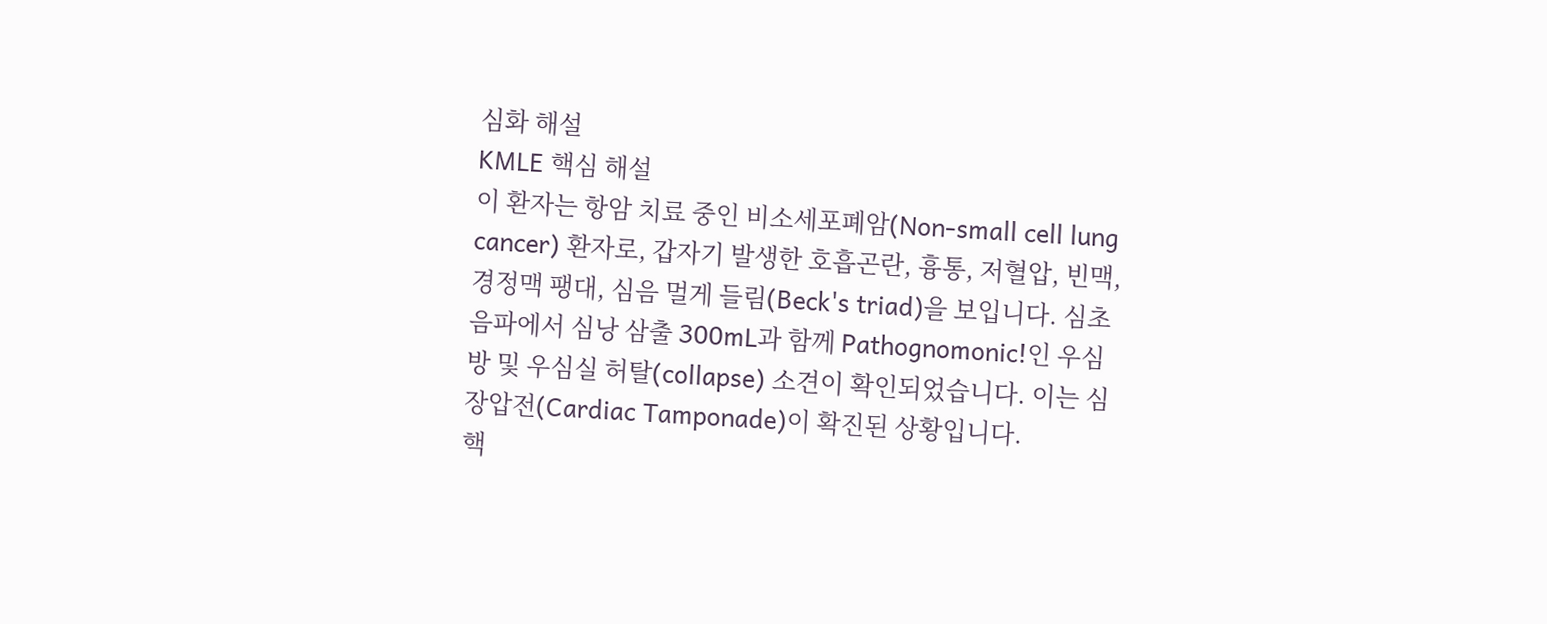심화 해설
KMLE 핵심 해설
이 환자는 항암 치료 중인 비소세포폐암(Non-small cell lung cancer) 환자로, 갑자기 발생한 호흡곤란, 흉통, 저혈압, 빈맥, 경정맥 팽대, 심음 멀게 들림(Beck's triad)을 보입니다. 심초음파에서 심낭 삼출 300mL과 함께 Pathognomonic!인 우심방 및 우심실 허탈(collapse) 소견이 확인되었습니다. 이는 심장압전(Cardiac Tamponade)이 확진된 상황입니다.
핵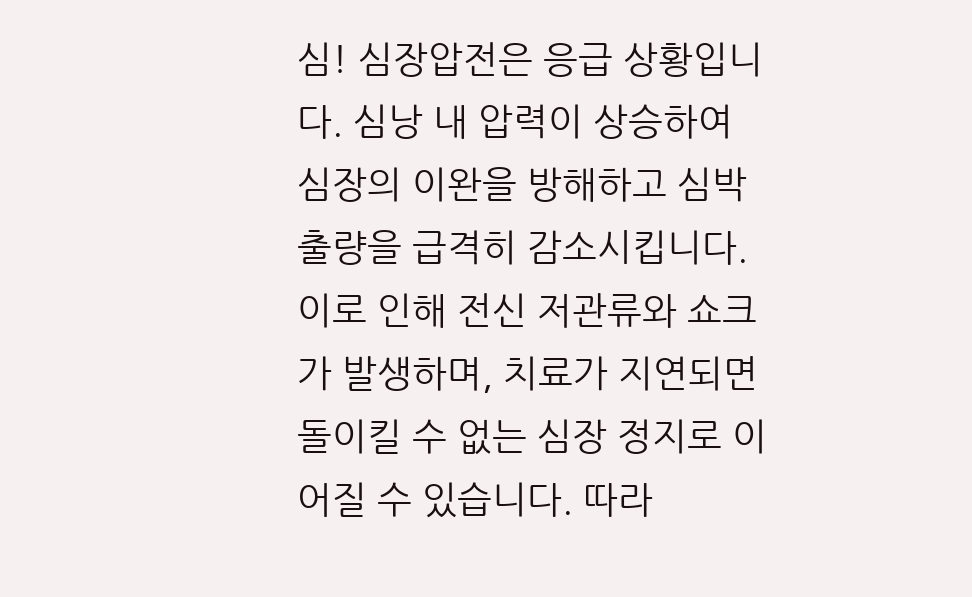심! 심장압전은 응급 상황입니다. 심낭 내 압력이 상승하여 심장의 이완을 방해하고 심박출량을 급격히 감소시킵니다. 이로 인해 전신 저관류와 쇼크가 발생하며, 치료가 지연되면 돌이킬 수 없는 심장 정지로 이어질 수 있습니다. 따라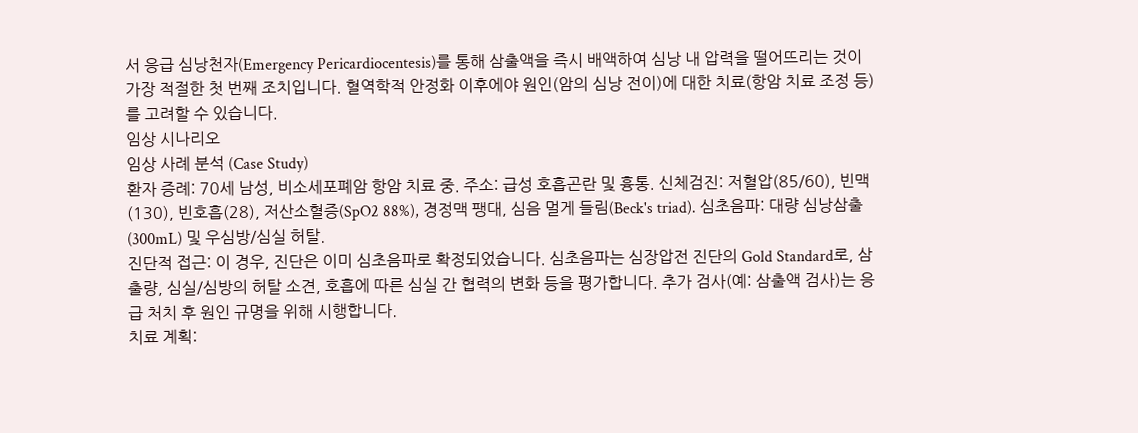서 응급 심낭천자(Emergency Pericardiocentesis)를 통해 삼출액을 즉시 배액하여 심낭 내 압력을 떨어뜨리는 것이 가장 적절한 첫 번째 조치입니다. 혈역학적 안정화 이후에야 원인(암의 심낭 전이)에 대한 치료(항암 치료 조정 등)를 고려할 수 있습니다.
임상 시나리오
임상 사례 분석 (Case Study)
환자 증례: 70세 남성, 비소세포폐암 항암 치료 중. 주소: 급성 호흡곤란 및 흉통. 신체검진: 저혈압(85/60), 빈맥(130), 빈호흡(28), 저산소혈증(SpO2 88%), 경정맥 팽대, 심음 멀게 들림(Beck's triad). 심초음파: 대량 심낭삼출(300mL) 및 우심방/심실 허탈.
진단적 접근: 이 경우, 진단은 이미 심초음파로 확정되었습니다. 심초음파는 심장압전 진단의 Gold Standard로, 삼출량, 심실/심방의 허탈 소견, 호흡에 따른 심실 간 협력의 변화 등을 평가합니다. 추가 검사(예: 삼출액 검사)는 응급 처치 후 원인 규명을 위해 시행합니다.
치료 계획: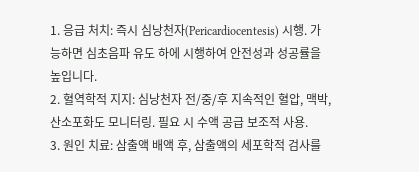1. 응급 처치: 즉시 심낭천자(Pericardiocentesis) 시행. 가능하면 심초음파 유도 하에 시행하여 안전성과 성공률을 높입니다.
2. 혈역학적 지지: 심낭천자 전/중/후 지속적인 혈압, 맥박, 산소포화도 모니터링. 필요 시 수액 공급 보조적 사용.
3. 원인 치료: 삼출액 배액 후, 삼출액의 세포학적 검사를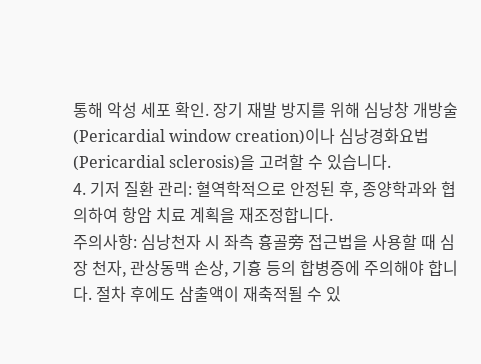통해 악성 세포 확인. 장기 재발 방지를 위해 심낭창 개방술(Pericardial window creation)이나 심낭경화요법(Pericardial sclerosis)을 고려할 수 있습니다.
4. 기저 질환 관리: 혈역학적으로 안정된 후, 종양학과와 협의하여 항암 치료 계획을 재조정합니다.
주의사항: 심낭천자 시 좌측 흉골旁 접근법을 사용할 때 심장 천자, 관상동맥 손상, 기흉 등의 합병증에 주의해야 합니다. 절차 후에도 삼출액이 재축적될 수 있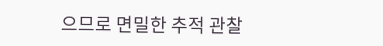으므로 면밀한 추적 관찰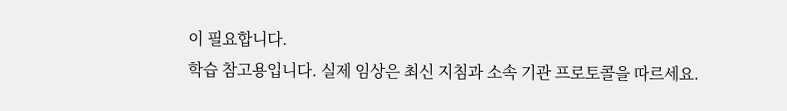이 필요합니다.
학습 참고용입니다. 실제 임상은 최신 지침과 소속 기관 프로토콜을 따르세요.